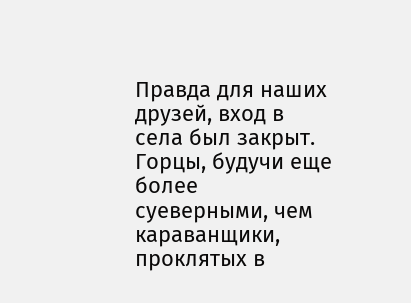Правда для наших друзей, вход в села был закрыт. Горцы, будучи еще более суеверными, чем караванщики, проклятых в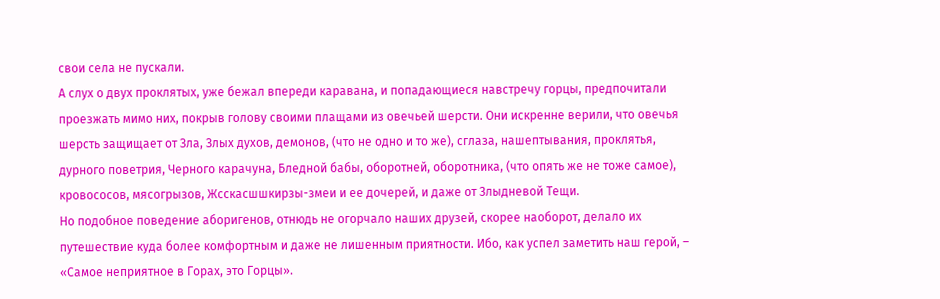свои села не пускали.
А слух о двух проклятых, уже бежал впереди каравана, и попадающиеся навстречу горцы, предпочитали проезжать мимо них, покрыв голову своими плащами из овечьей шерсти. Они искренне верили, что овечья шерсть защищает от Зла, Злых духов, демонов, (что не одно и то же), сглаза, нашептывания, проклятья, дурного поветрия, Черного карачуна, Бледной бабы, оборотней, оборотника, (что опять же не тоже самое), кровососов, мясогрызов, Жсскасшшкирзы-змеи и ее дочерей, и даже от Злыдневой Тещи.
Но подобное поведение аборигенов, отнюдь не огорчало наших друзей, скорее наоборот, делало их путешествие куда более комфортным и даже не лишенным приятности. Ибо, как успел заметить наш герой, – «Самое неприятное в Горах, это Горцы».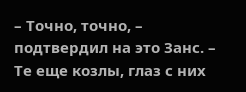– Точно, точно, – подтвердил на это Занс. – Те еще козлы, глаз с них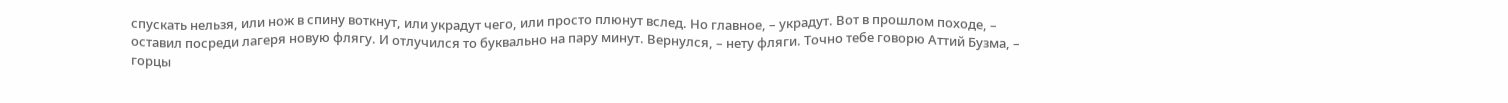спускать нельзя, или нож в спину воткнут, или украдут чего, или просто плюнут вслед. Но главное, – украдут. Вот в прошлом походе, – оставил посреди лагеря новую флягу. И отлучился то буквально на пару минут. Вернулся, – нету фляги. Точно тебе говорю Аттий Бузма, – горцы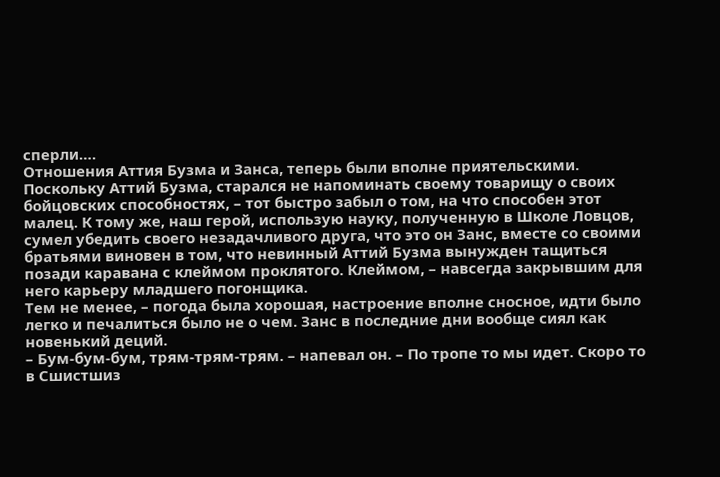сперли….
Отношения Аттия Бузма и Занса, теперь были вполне приятельскими. Поскольку Аттий Бузма, старался не напоминать своему товарищу о своих бойцовских способностях, – тот быстро забыл о том, на что способен этот малец. К тому же, наш герой, использую науку, полученную в Школе Ловцов, сумел убедить своего незадачливого друга, что это он Занс, вместе со своими братьями виновен в том, что невинный Аттий Бузма вынужден тащиться позади каравана с клеймом проклятого. Клеймом, – навсегда закрывшим для него карьеру младшего погонщика.
Тем не менее, – погода была хорошая, настроение вполне сносное, идти было легко и печалиться было не о чем. Занс в последние дни вообще сиял как новенький деций.
– Бум-бум-бум, трям-трям-трям. – напевал он. – По тропе то мы идет. Скоро то в Сшистшиз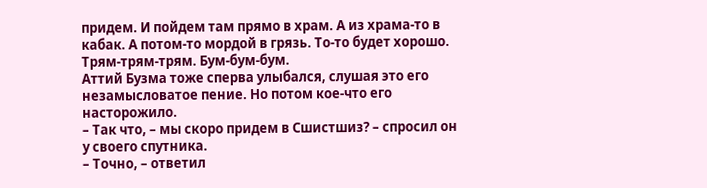придем. И пойдем там прямо в храм. А из храма-то в кабак. А потом-то мордой в грязь. То-то будет хорошо. Трям-трям-трям. Бум-бум-бум.
Аттий Бузма тоже сперва улыбался, слушая это его незамысловатое пение. Но потом кое-что его насторожило.
– Так что, – мы скоро придем в Сшистшиз? – спросил он у своего спутника.
– Точно, – ответил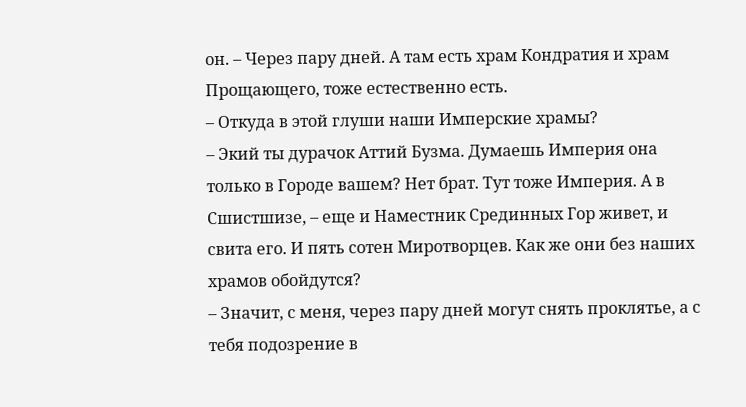он. – Через пару дней. А там есть храм Кондратия и храм Прощающего, тоже естественно есть.
– Откуда в этой глуши наши Имперские храмы?
– Экий ты дурачок Аттий Бузма. Думаешь Империя она только в Городе вашем? Нет брат. Тут тоже Империя. А в Сшистшизе, – еще и Наместник Срединных Гор живет, и свита его. И пять сотен Миротворцев. Как же они без наших храмов обойдутся?
– Значит, с меня, через пару дней могут снять проклятье, а с тебя подозрение в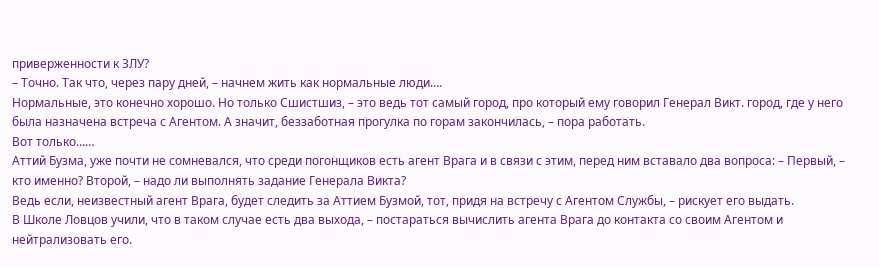приверженности к ЗЛУ?
– Точно. Так что, через пару дней, – начнем жить как нормальные люди….
Нормальные, это конечно хорошо. Но только Сшистшиз, – это ведь тот самый город, про который ему говорил Генерал Викт. город, где у него была назначена встреча с Агентом. А значит, беззаботная прогулка по горам закончилась, – пора работать.
Вот только……
Аттий Бузма, уже почти не сомневался, что среди погонщиков есть агент Врага и в связи с этим, перед ним вставало два вопроса: – Первый, – кто именно? Второй, – надо ли выполнять задание Генерала Викта?
Ведь если, неизвестный агент Врага, будет следить за Аттием Бузмой, тот, придя на встречу с Агентом Службы, – рискует его выдать.
В Школе Ловцов учили, что в таком случае есть два выхода, – постараться вычислить агента Врага до контакта со своим Агентом и нейтрализовать его.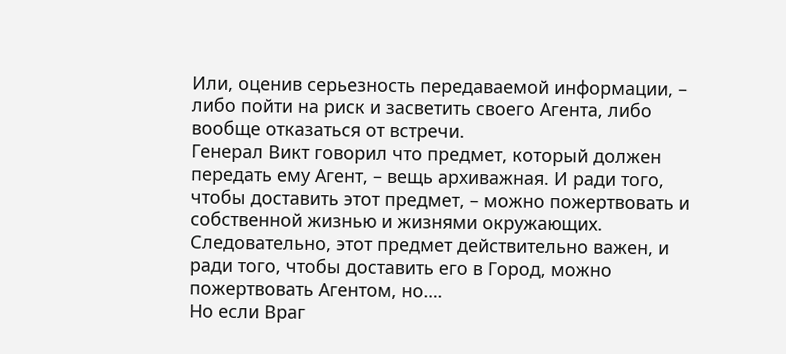Или, оценив серьезность передаваемой информации, – либо пойти на риск и засветить своего Агента, либо вообще отказаться от встречи.
Генерал Викт говорил что предмет, который должен передать ему Агент, – вещь архиважная. И ради того, чтобы доставить этот предмет, – можно пожертвовать и собственной жизнью и жизнями окружающих. Следовательно, этот предмет действительно важен, и ради того, чтобы доставить его в Город, можно пожертвовать Агентом, но….
Но если Враг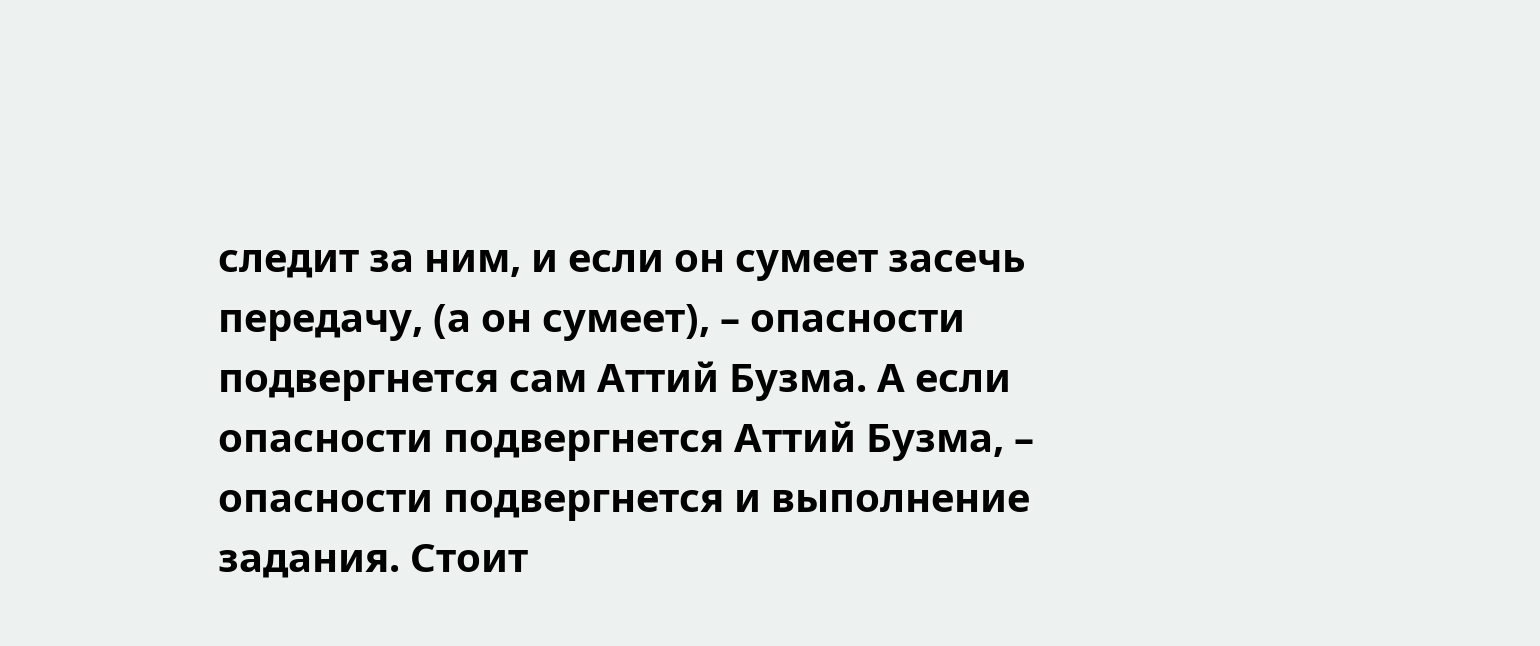следит за ним, и если он сумеет засечь передачу, (а он сумеет), – опасности подвергнется сам Аттий Бузма. А если опасности подвергнется Аттий Бузма, – опасности подвергнется и выполнение задания. Стоит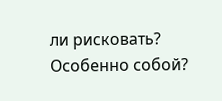ли рисковать? Особенно собой?